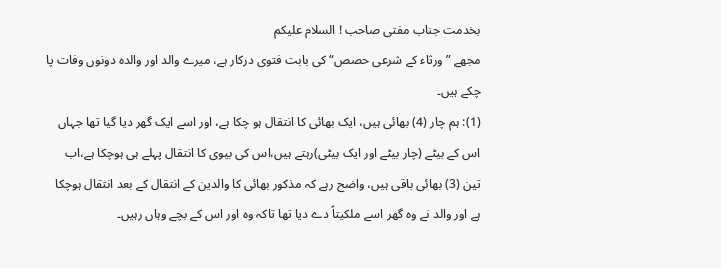بخدمت جناب مفتی صاحب ! السلام علیکم
مجھے ”ورثاء کے شرعی حصص“کی بابت فتوی درکار ہے، میرے والد اور والدہ دونوں وفات پا چکے ہیں۔
(1): ہم چار (4) بھائی ہیں، ایک بھائی کا انتقال ہو چکا ہے، اور اسے ایک گھر دیا گیا تھا جہاں اس کے بیٹے (چار بیٹے اور ایک بیٹی)رہتے ہیں،اس کی بیوی کا انتقال پہلے ہی ہوچکا ہے،اب تین (3) بھائی باقی ہیں، واضح رہے کہ مذکور بھائی کا والدین کے انتقال کے بعد انتقال ہوچکا ہے اور والد نے وہ گھر اسے ملکیتاً دے دیا تھا تاکہ وہ اور اس کے بچے وہاں رہیں۔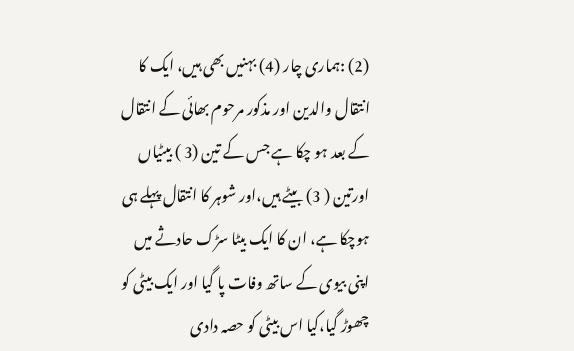(2) :ہماری چار (4) بہنیں بھی ہیں، ایک کا انتقال والدین اور مذکور مرحوم بھائی کے انتقال کے بعد ہو چکا ہے جس کے تین (3 ) بیٹیاں اورتین ( 3) بیٹے ہیں،اور شوہر کا انتقال پہلے ہی ہوچکا ہے، ان کا ایک بیٹا سڑک حادثے میں اپنی بیوی کے ساتھ وفات پا گیا اور ایک بیٹی کو چھوڑ گیا،کیا اس بیٹی کو حصہ دادی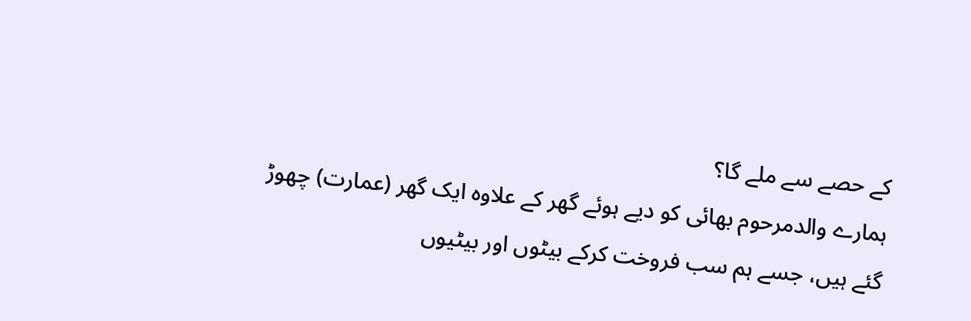کے حصے سے ملے گا؟
ہمارے والدمرحوم بھائی کو دیے ہوئے گھر کے علاوہ ایک گھر (عمارت) چھوڑ گئے ہیں، جسے ہم سب فروخت کرکے بیٹوں اور بیٹیوں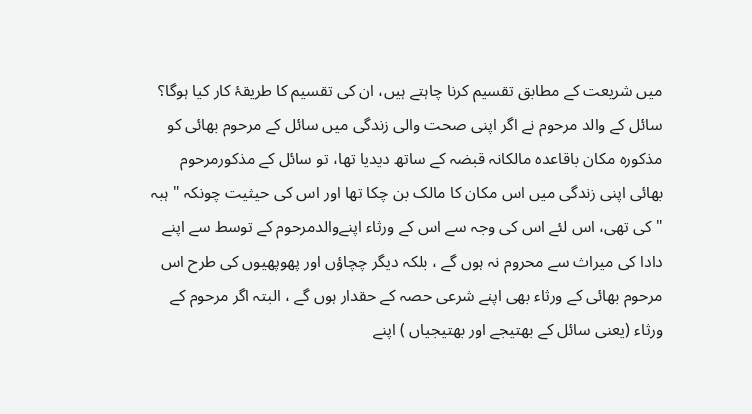میں شریعت کے مطابق تقسیم کرنا چاہتے ہیں، ان کی تقسیم کا طریقۂ کار کیا ہوگا؟
سائل کے والد مرحوم نے اگر اپنی صحت والی زندگی میں سائل کے مرحوم بھائی کو مذکورہ مکان باقاعدہ مالکانہ قبضہ کے ساتھ دیدیا تھا، تو سائل کے مذکورمرحوم بھائی اپنی زندگی میں اس مکان کا مالک بن چکا تھا اور اس کی حیثیت چونکہ " ہبہ " کی تھی، اس لئے اس کی وجہ سے اس کے ورثاء اپنےوالدمرحوم کے توسط سے اپنے دادا کی میراث سے محروم نہ ہوں گے ، بلکہ دیگر چچاؤں اور پھوپھیوں کی طرح اس مرحوم بھائی کے ورثاء بھی اپنے شرعی حصہ کے حقدار ہوں گے ، البتہ اگر مرحوم کے ورثاء (یعنی سائل کے بھتیجے اور بھتیجیاں ) اپنے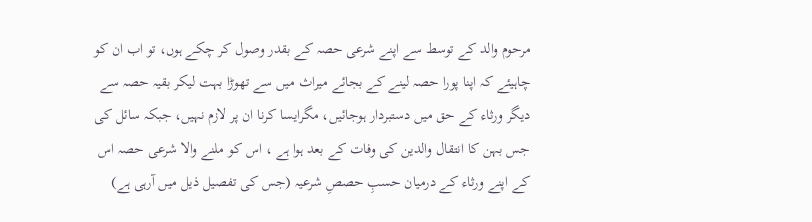مرحوم والد کے توسط سے اپنے شرعی حصہ کے بقدر وصول کر چکے ہوں، تو اب ان کو چاہیئے کہ اپنا پورا حصہ لینے کے بجائے میراث میں سے تھوڑا بہت لیکر بقیہ حصہ سے دیگر ورثاء کے حق میں دستبردار ہوجائیں، مگرایسا کرنا ان پر لازم نہیں، جبکہ سائل کی جس بہن کا انتقال والدین کی وفات کے بعد ہوا ہے ، اس کو ملنے والا شرعی حصہ اس کے اپنے ورثاء کے درمیان حسبِ حصصِ شرعیہ (جس کی تفصیل ذیل میں آرہی ہے)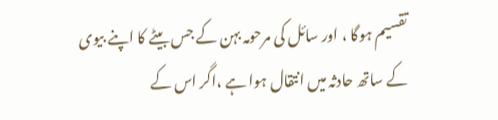تقسیم ہوگا ، اور سائل کی مرحومہ بہن کے جس بیٹے کا اپنے بیوی کے ساتھ حادثہ میں انتقال ہوا ہے ،اگر اس کے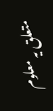متعلق یہ معلوم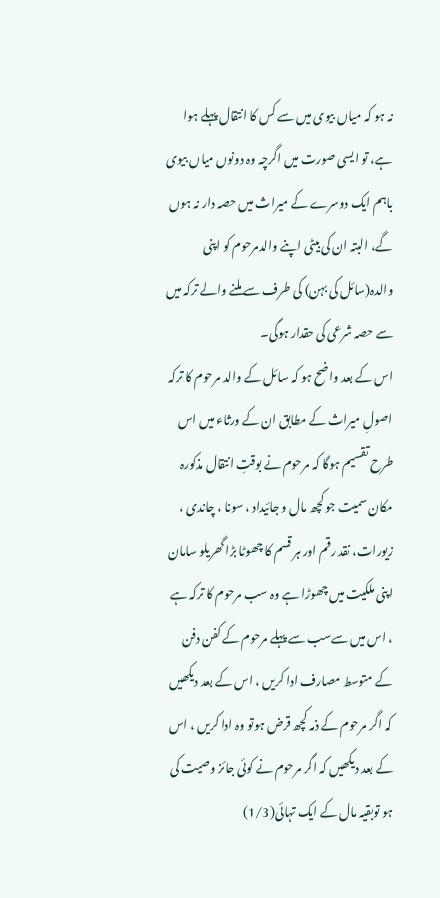نہ ہو کہ میاں بیوی میں سے کس کا انتقال پہلے ہوا ہے، تو ایسی صورت میں اگرچہ وہ دونوں میاں بیوی باہم ایک دوسرے کے میراث میں حصہ دار نہ ہوں گے، البتہ ان کی بیٹی اپنے والدمرحوم کو اپنی والدہ(سائل کی بہن) کی طرف سے ملنے والے ترکہ میں سے حصہ شرعی کی حقدار ہوگی۔
اس کے بعد واضح ہو کہ سائل کے والد مرحوم کا ترکہ اصولِ میراث کے مطابق ان کے ورثاء میں اس طرح تقسیم ہوگا کہ مرحوم نے بوقتِ انتقال مذکورہ مکان سمیت جو کچھ مال و جائیداد ، سونا ، چاندی ، زیورات، نقد رقم اور ہر قسم کا چھوٹا بڑا گھریلو سامان اپنی ملکیت میں چھوڑا ہے وہ سب مرحوم کا ترکہ ہے ، اس میں سےسب سے پہلے مرحوم کے کفن دفن کے متوسط مصارف ادا کریں ، اس کے بعد دیکھیں کہ اگر مرحوم کے ذمہ کچھ قرض ہوتو وہ ادا کریں ، اس کے بعد دیکھیں کہ اگر مرحوم نے کوئی جائز وصیت کی ہو توبقیہ مال کے ایک تہائی(1/3)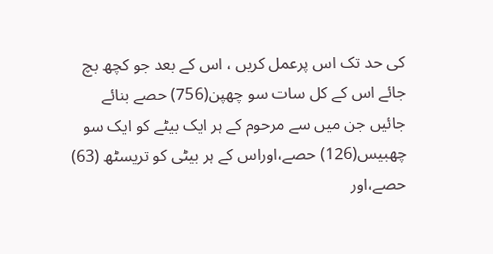کی حد تک اس پرعمل کریں ، اس کے بعد جو کچھ بچ جائے اس کے کل سات سو چھپن(756) حصے بنائے جائیں جن میں سے مرحوم کے ہر ایک بیٹے کو ایک سو چھبیس(126) حصے،اوراس کے ہر بیٹی کو تریسٹھ (63) حصے،اور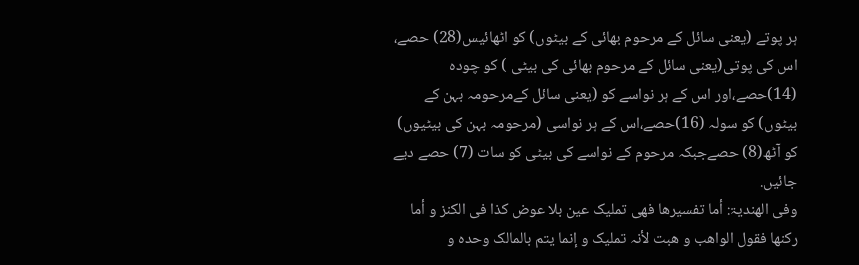ہر پوتے (یعنی سائل کے مرحوم بھائی کے بیٹوں) کو اٹھائیس(28) حصے، اس کی پوتی(یعنی سائل کے مرحوم بھائی کی بیٹی ) کو چودہ (14)حصے،اور اس کے ہر نواسے کو (یعنی سائل کےمرحومہ بہن کے بیٹوں) کو سولہ (16)حصے،اس کے ہر نواسی (مرحومہ بہن کی بیٹیوں) کو آٹھ(8) حصےجبکہ مرحوم کے نواسے کی بیٹی کو سات (7) حصے دیے جائیں.
وفی الھندیۃ: أما تفسیرھا فھی تملیک عین بلا عوض کذا فی الکنز و أما رکنھا فقول الواھب و ھبت لأنہ تملیک و إنما یتم بالمالک وحدہ و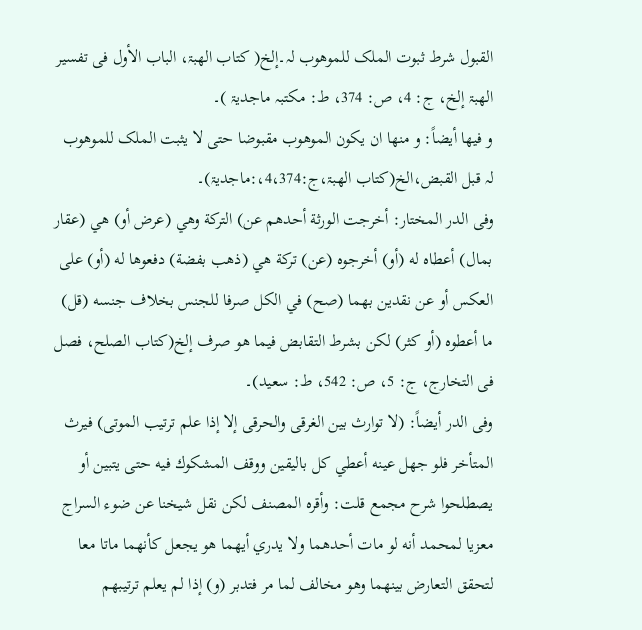القبول شرط ثبوت الملک للموھوب لہ۔إلخ( کتاب الھبۃ، الباب الأول فی تفسیر الھبۃ إلخ، ج: 4، ص: 374، ط: مکتبہ ماجدیۃ )۔
و فیھا أیضاً: و منھا ان یکون الموھوب مقبوضا حتی لا یثبت الملک للموھوب لہ قبل القبض،الخ(کتاب الھبۃ،ج:4،374،:ماجدیۃ)۔
وفی الدر المختار: أخرجت الورثة أحدهم عن) التركة وهي (عرض أو) هي (عقار بمال) أعطاه له (أو) أخرجوه (عن) تركة هي (ذهب بفضة) دفعوها له (أو) على العكس أو عن نقدين بهما (صح) في الكل صرفا للجنس بخلاف جنسه (قل) ما أعطوه (أو كثر) لكن بشرط التقابض فيما هو صرف إلخ(کتاب الصلح، فصل فی التخارج، ج: 5، ص: 542، ط: سعید)۔
وفی الدر أیضاً: (لا توارث بين الغرقى والحرقى إلا إذا علم ترتيب الموتى) فيرث المتأخر فلو جهل عينه أعطي كل باليقين ووقف المشكوك فيه حتى يتبين أو يصطلحوا شرح مجمع قلت: وأقره المصنف لكن نقل شيخنا عن ضوء السراج معزيا لمحمد أنه لو مات أحدهما ولا يدري أيهما هو يجعل كأنهما ماتا معا لتحقق التعارض بينهما وهو مخالف لما مر فتدبر (و) إذا لم يعلم ترتيبهم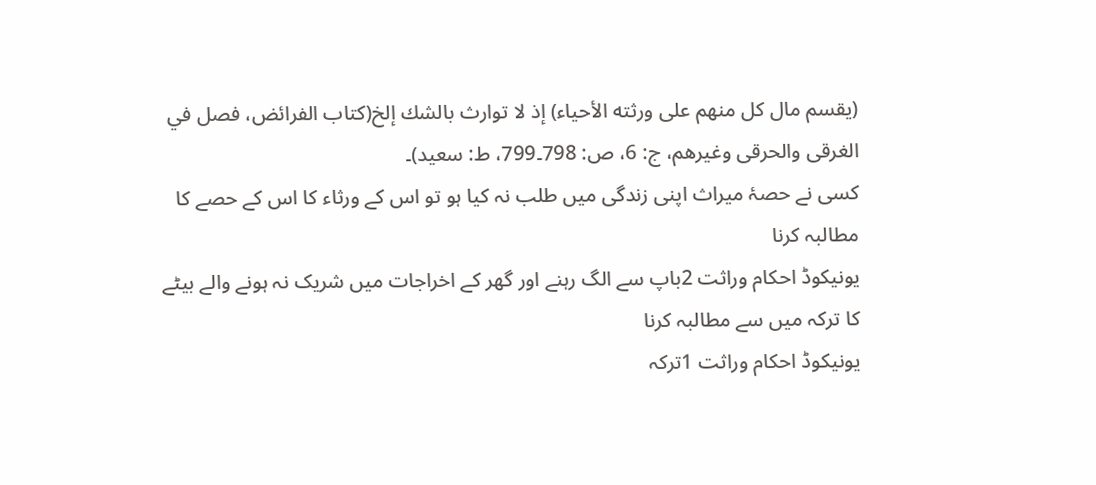(يقسم مال كل منهم على ورثته الأحياء) إذ لا توارث بالشك إلخ(کتاب الفرائض، فصل في الغرقى والحرقى وغيرهم، ج: 6، ص: 798۔799، ط: سعید)۔
کسی نے حصۂ میراث اپنی زندگی میں طلب نہ کیا ہو تو اس کے ورثاء کا اس کے حصے کا مطالبہ کرنا
یونیکوڈ احکام وراثت 2باپ سے الگ رہنے اور گھر کے اخراجات میں شریک نہ ہونے والے بیٹے کا ترکہ میں سے مطالبہ کرنا
یونیکوڈ احکام وراثت 1ترکہ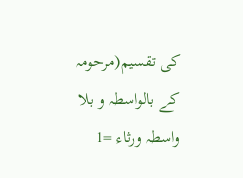کی تقسیم(مرحومہ کے بالواسطہ و بلا واسطہ ورثاء =1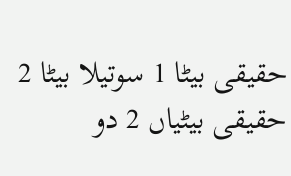حقیقی بیٹا 1 سوتیلا بیٹا 2 حقیقی بیٹیاں 2 دو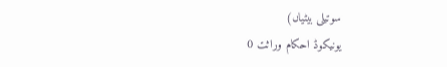سوتیلی بیٹیاں)
یونیکوڈ احکام وراثت 0